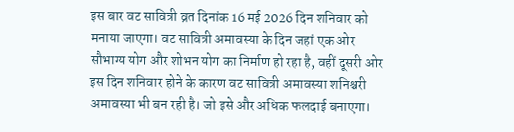इस बार वट सावित्री व्रत दिनांक 16 मई 2026 दिन शनिवार को मनाया जाएगा। वट सावित्री अमावस्या के दिन जहां एक ओर सौभाग्य योग और शोभन योग का निर्माण हो रहा है, वहीं दूसरी ओर इस दिन शनिवार होने के कारण वट सावित्री अमावस्या शनिश्चरी अमावस्या भी बन रही है। जो इसे और अधिक फलदाई बनाएगा।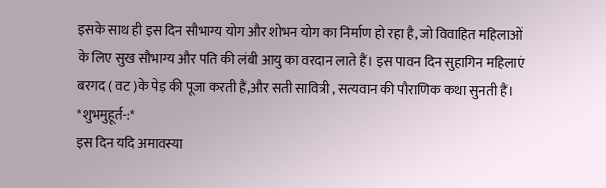इसके साथ ही इस दिन सौभाग्य योग और शोभन योग का निर्माण हो रहा है, जो विवाहित महिलाओं के लिए सुख सौभाग्य और पति की लंबी आयु का वरदान लाते हैं। इस पावन दिन सुहागिन महिलाएं बरगद ( वट )के पेड़ की पूजा करती हैं,और सती सावित्री , सत्यवान की पौराणिक कथा सुनती हैं।
*शुभमुहूर्त-:*
इस दिन यदि अमावस्या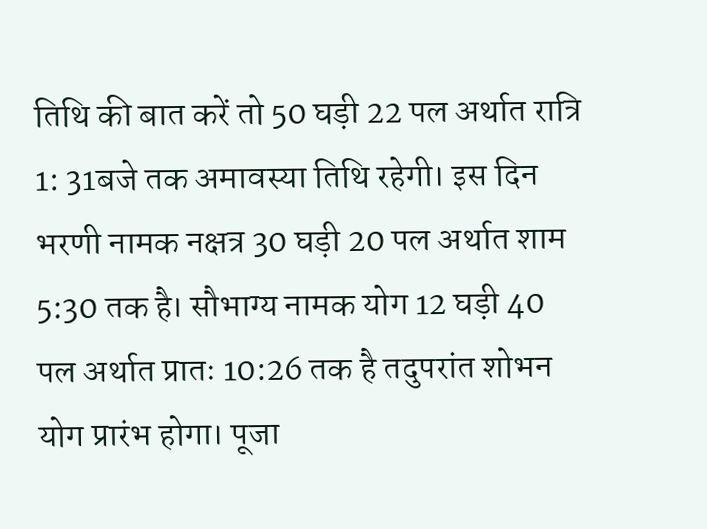तिथि की बात करें तो 50 घड़ी 22 पल अर्थात रात्रि 1: 31बजे तक अमावस्या तिथि रहेगी। इस दिन भरणी नामक नक्षत्र 30 घड़ी 20 पल अर्थात शाम 5:30 तक है। सौभाग्य नामक योग 12 घड़ी 40 पल अर्थात प्रातः 10:26 तक है तदुपरांत शोभन योग प्रारंभ होगा। पूजा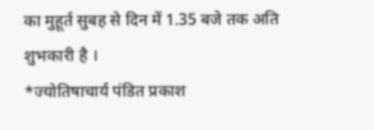का मुहूर्त सुबह से दिन में 1.35 बजे तक अति शुभकारी है ।
*ज्योतिषाचार्य पंडित प्रकाश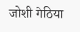जोशी गेठिया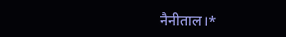नैनीताल।*